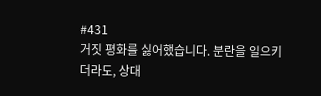#431
거짓 평화를 싫어했습니다. 분란을 일으키더라도, 상대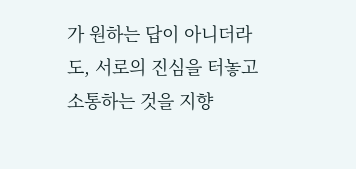가 원하는 답이 아니더라도, 서로의 진심을 터놓고 소통하는 것을 지향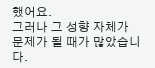했어요.
그러나 그 성향 자체가 문제가 될 때가 많았습니다.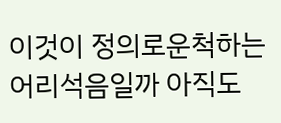이것이 정의로운척하는 어리석음일까 아직도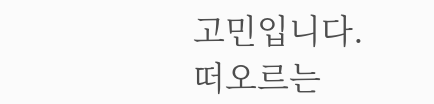고민입니다.
떠오르는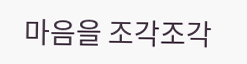마음을 조각조각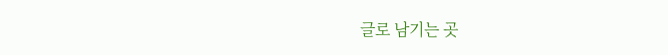글로 남기는 곳